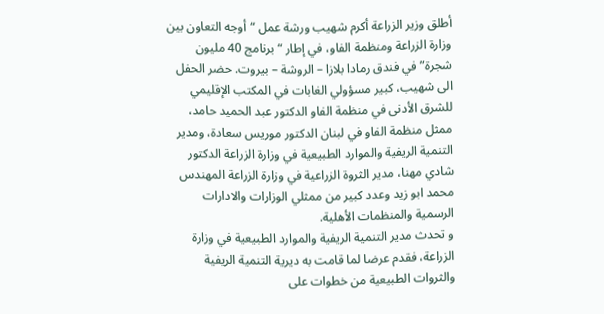أطلق وزير الزراعة أكرم شهيب ورشة عمل “أوجه التعاون بين وزارة الزراعة ومنظمة الفاو، في إطار “برنامج 40 مليون شجرة” في فندق رمادا بلازا – الروشة – بيروت. حضر الحفل الى شهيب، كبير مسؤولي الغابات في المكتب الإقليمي للشرق الأدنى في منظمة الفاو الدكتور عبد الحميد حامد، ممثل منظمة الفاو في لبنان الدكتور موريس سعادة، ومدير التنمية الريفية والموارد الطبيعية في وزارة الزراعة الدكتور شادي مهنا، مدير الثروة الزراعية في وزارة الزراعة المهندس محمد ابو زيد وعدد كبير من ممثلي الوزارات والادارات الرسمية والمنظمات الأهلية.
و تحدث مدير التنمية الريفية والموارد الطبيعية في وزارة الزراعة، فقدم عرضا لما قامت به ديرية التنمية الريفية والثروات الطبيعية من خطوات على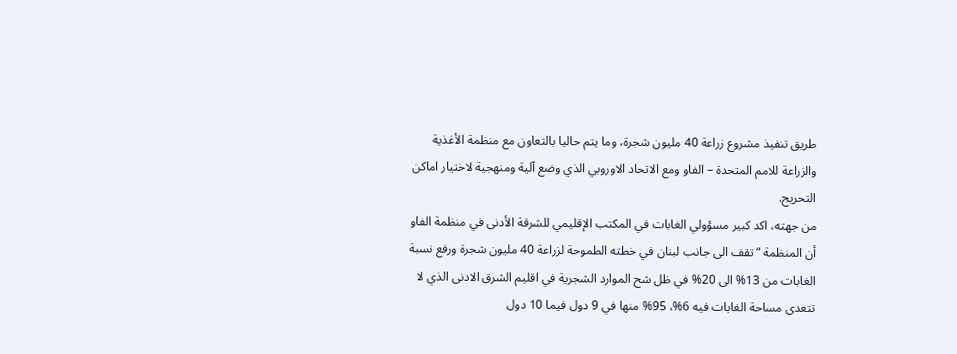طريق تنفيذ مشروع زراعة 40 مليون شجرة، وما يتم حاليا بالتعاون مع منظمة الأغذية والزراعة للامم المتحدة – الفاو ومع الاتحاد الاوروبي الذي وضع آلية ومنهجية لاختيار اماكن التحريج.
من جهته، اكد كبير مسؤولي الغابات في المكتب الإقليمي للشرقة الأدنى في منظمة الفاو أن المنظمة “تقف الى جانب لبنان في خطته الطموحة لزراعة 40 مليون شجرة ورفع نسبة الغابات من 13% الى 20% في ظل شح الموارد الشجرية في اقليم الشرق الادنى الذي لا تتعدى مساحة الغابات فيه 6%، 95% منها في 9 دول فيما 10 دول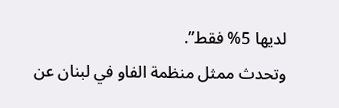لديها 5% فقط”.
وتحدث ممثل منظمة الفاو في لبنان عن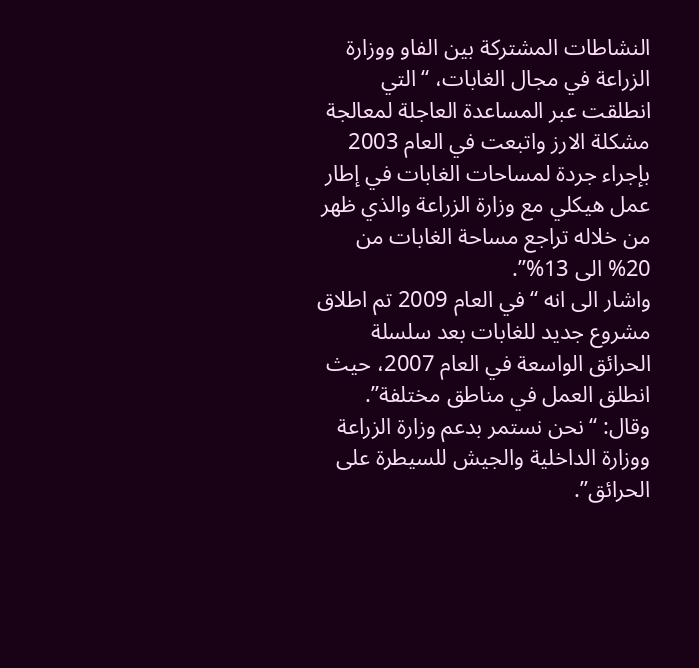النشاطات المشتركة بين الفاو ووزارة الزراعة في مجال الغابات، “التي انطلقت عبر المساعدة العاجلة لمعالجة مشكلة الارز واتبعت في العام 2003 بإجراء جردة لمساحات الغابات في إطار عمل هيكلي مع وزارة الزراعة والذي ظهر من خلاله تراجع مساحة الغابات من 20% الى 13%”.
واشار الى انه “في العام 2009 تم اطلاق مشروع جديد للغابات بعد سلسلة الحرائق الواسعة في العام 2007، حيث انطلق العمل في مناطق مختلفة”. وقال: “نحن نستمر بدعم وزارة الزراعة ووزارة الداخلية والجيش للسيطرة على الحرائق”.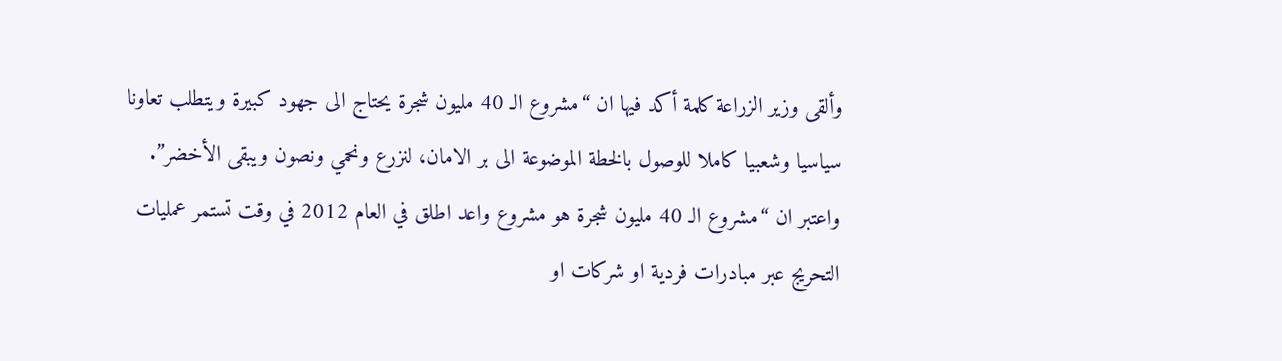وألقى وزير الزراعة كلمة أكد فيها ان “مشروع الـ 40 مليون شجرة يحتاج الى جهود كبيرة ويتطلب تعاونا سياسيا وشعبيا كاملا للوصول بالخطة الموضوعة الى بر الامان، لنزرع ونحمي ونصون ويبقى الأخضر”.
واعتبر ان “مشروع الـ 40 مليون شجرة هو مشروع واعد اطلق في العام 2012 في وقت تستمر عمليات التحريج عبر مبادرات فردية او شركات او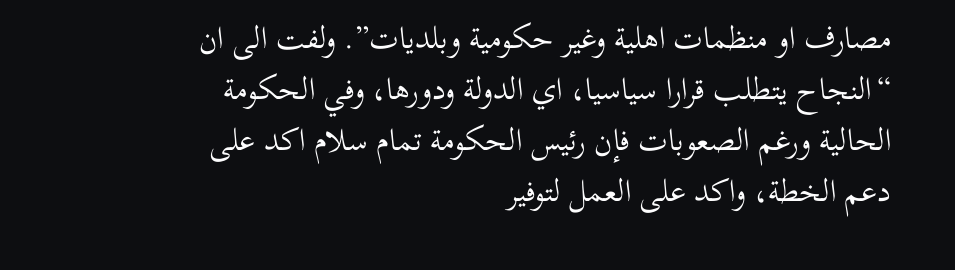مصارف او منظمات اهلية وغير حكومية وبلديات”. ولفت الى ان “النجاح يتطلب قرارا سياسيا، اي الدولة ودورها، وفي الحكومة الحالية ورغم الصعوبات فإن رئيس الحكومة تمام سلام اكد على دعم الخطة، واكد على العمل لتوفير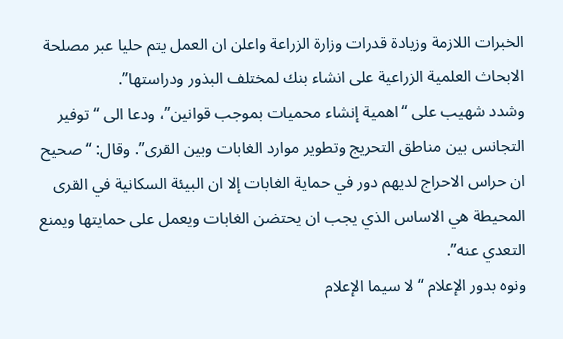الخبرات اللازمة وزيادة قدرات وزارة الزراعة واعلن ان العمل يتم حليا عبر مصلحة الابحاث العلمية الزراعية على انشاء بنك لمختلف البذور ودراستها”.
وشدد شهيب على “اهمية إنشاء محميات بموجب قوانين”، ودعا الى “توفير التجانس بين مناطق التحريج وتطوير موارد الغابات وبين القرى”. وقال: “صحيح ان حراس الاحراج لديهم دور في حماية الغابات إلا ان البيئة السكانية في القرى المحيطة هي الاساس الذي يجب ان يحتضن الغابات ويعمل على حمايتها ويمنع التعدي عنه”.
ونوه بدور الإعلام “لا سيما الإعلام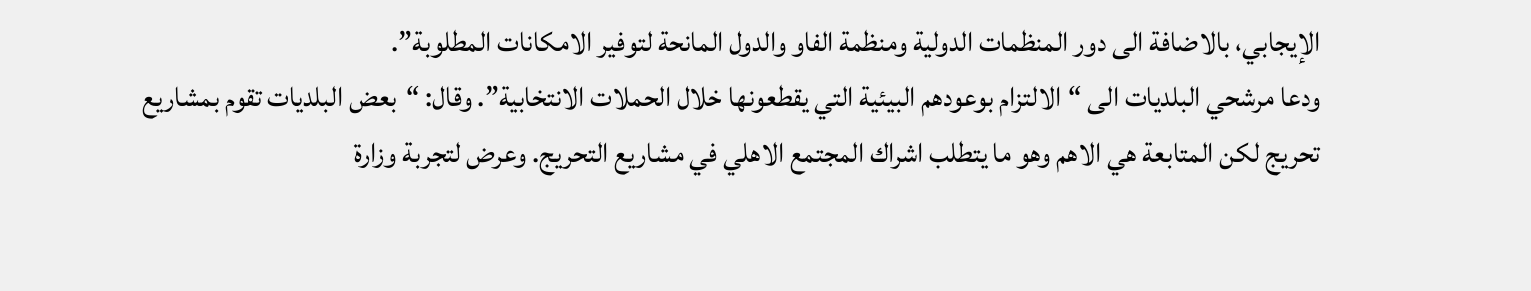الإيجابي، بالاضافة الى دور المنظمات الدولية ومنظمة الفاو والدول المانحة لتوفير الامكانات المطلوبة”.
ودعا مرشحي البلديات الى “الالتزام بوعودهم البيئية التي يقطعونها خلال الحملات الانتخابية”. وقال: “بعض البلديات تقوم بمشاريع تحريج لكن المتابعة هي الاهم وهو ما يتطلب اشراك المجتمع الاهلي في مشاريع التحريج. وعرض لتجربة وزارة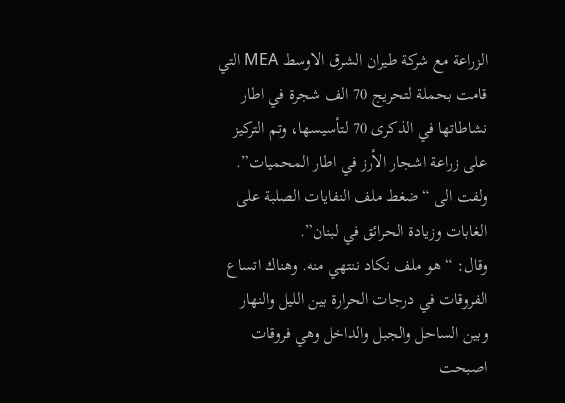الزراعة مع شركة طيران الشرق الاوسط MEA التي قامت بحملة لتحريج 70 الف شجرة في اطار نشاطاتها في الذكرى 70 لتأسيسها، وتم التركيز على زراعة اشجار الأرز في اطار المحميات”.
ولفت الى “ضغط ملف النفايات الصلبة على الغابات وزيادة الحرائق في لبنان”.
وقال: “هو ملف نكاد ننتهي منه. وهناك اتساع الفروقات في درجات الحرارة بين الليل والنهار وبين الساحل والجبل والداخل وهي فروقات اصبحت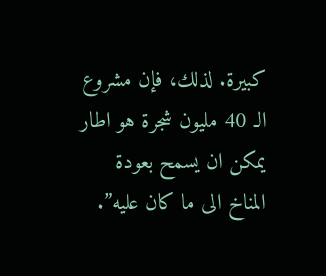كبيرة. لذلك، فإن مشروع الـ 40 مليون شجرة هو اطار يمكن ان يسمح بعودة المناخ الى ما كان عليه”.